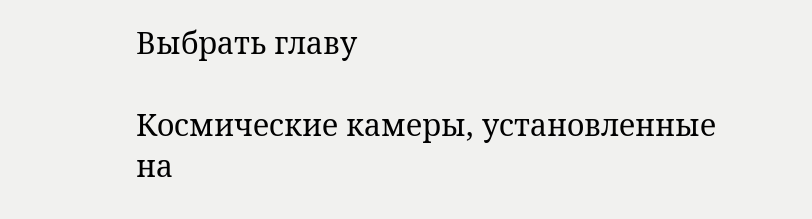Выбрать главу

Космические камеры, установленные на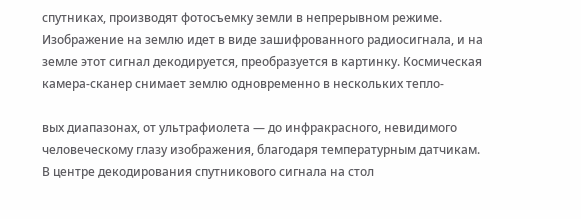спутниках, производят фотосъемку земли в непрерывном режиме. Изображение на землю идет в виде зашифрованного радиосигнала, и на земле этот сигнал декодируется, преобразуется в картинку. Космическая камера-сканер снимает землю одновременно в нескольких тепло-

вых диапазонах, от ультрафиолета — до инфракрасного, невидимого человеческому глазу изображения, благодаря температурным датчикам. В центре декодирования спутникового сигнала на стол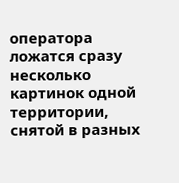оператора ложатся сразу несколько картинок одной территории, снятой в разных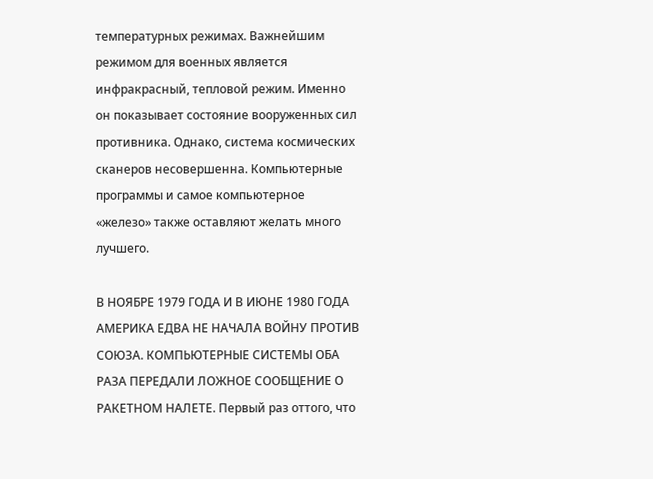температурных режимах. Важнейшим режимом для военных является инфракрасный, тепловой режим. Именно он показывает состояние вооруженных сил противника. Однако, система космических сканеров несовершенна. Компьютерные программы и самое компьютерное «железо» также оставляют желать много лучшего.

В НОЯБРЕ 1979 ГОДА И В ИЮНЕ 1980 ГОДА АМЕРИКА ЕДВА НЕ НАЧАЛА ВОЙНУ ПРОТИВ СОЮЗА. КОМПЬЮТЕРНЫЕ СИСТЕМЫ ОБА РАЗА ПЕРЕДАЛИ ЛОЖНОЕ СООБЩЕНИЕ О РАКЕТНОМ НАЛЕТЕ. Первый раз оттого, что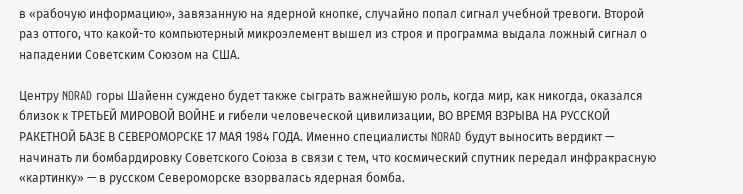в «рабочую информацию», завязанную на ядерной кнопке, случайно попал сигнал учебной тревоги. Второй раз оттого, что какой-то компьютерный микроэлемент вышел из строя и программа выдала ложный сигнал о нападении Советским Союзом на США.

Центру NORAD горы Шайенн суждено будет также сыграть важнейшую роль, когда мир, как никогда, оказался близок к ТРЕТЬЕЙ МИРОВОЙ ВОЙНЕ и гибели человеческой цивилизации, ВО ВРЕМЯ ВЗРЫВА НА РУССКОЙ РАКЕТНОЙ БАЗЕ В СЕВЕРОМОРСКЕ 17 МАЯ 1984 ГОДА. Именно специалисты NORAD будут выносить вердикт — начинать ли бомбардировку Советского Союза в связи с тем, что космический спутник передал инфракрасную «картинку» — в русском Североморске взорвалась ядерная бомба.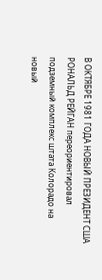В ОКТЯБРЕ 1981 ГОДА НОВЫЙ ПРЕЗИДЕНТ США РОНАЛЬД РЕЙГАН переориентировал подземный комплекс штата Колорадо на новый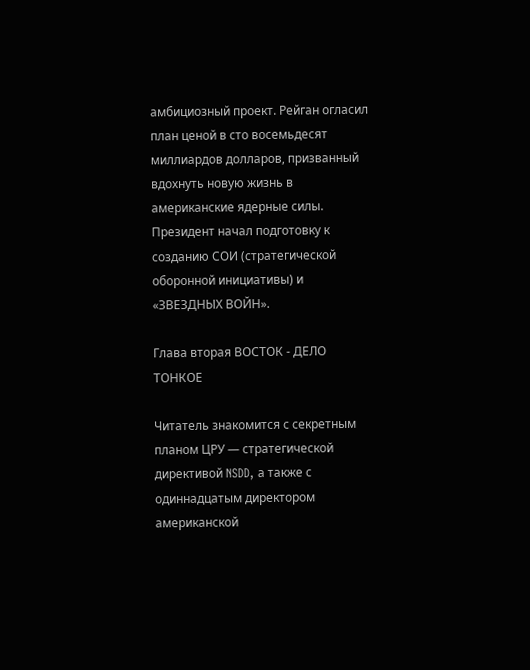амбициозный проект. Рейган огласил план ценой в сто восемьдесят миллиардов долларов, призванный вдохнуть новую жизнь в американские ядерные силы. Президент начал подготовку к созданию СОИ (стратегической оборонной инициативы) и «ЗВЕЗДНЫХ ВОЙН».

Глава вторая ВОСТОК - ДЕЛО ТОНКОЕ

Читатель знакомится с секретным планом ЦРУ — стратегической директивой NSDD, а также с одиннадцатым директором американской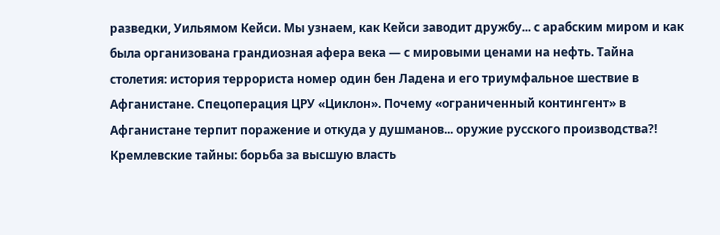разведки, Уильямом Кейси. Мы узнаем, как Кейси заводит дружбу... с арабским миром и как была организована грандиозная афера века — с мировыми ценами на нефть. Тайна столетия: история террориста номер один бен Ладена и его триумфальное шествие в Афганистане. Спецоперация ЦРУ «Циклон». Почему «ограниченный контингент» в Афганистане терпит поражение и откуда у душманов... оружие русского производства?! Кремлевские тайны: борьба за высшую власть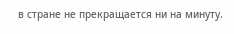в стране не прекращается ни на минуту.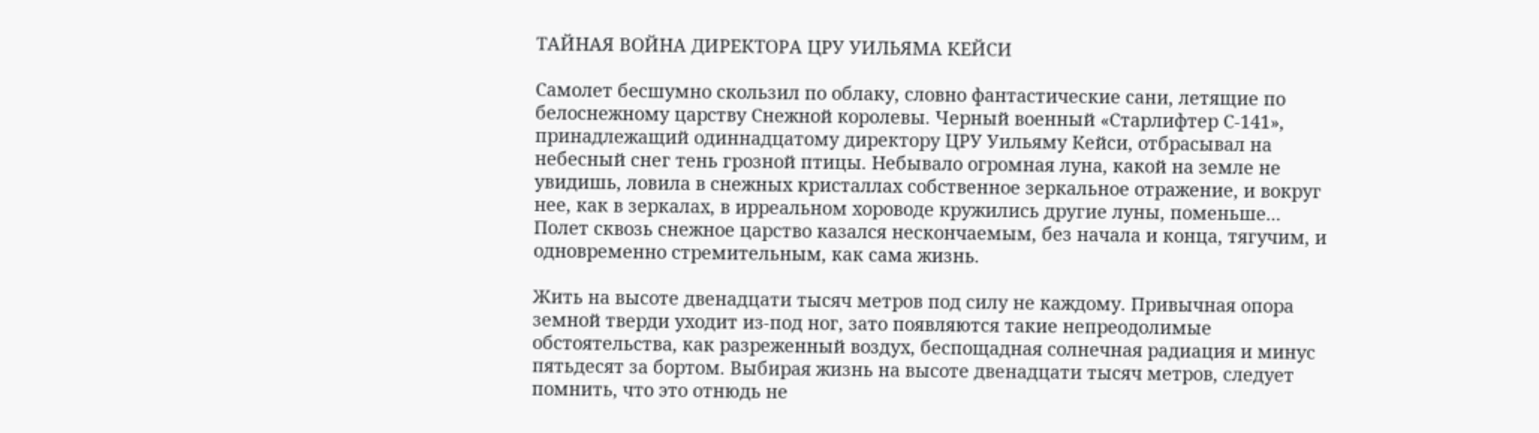ТАЙНАЯ ВОЙНА ДИРЕКТОРА ЦРУ УИЛЬЯМА КЕЙСИ

Самолет бесшумно скользил по облаку, словно фантастические сани, летящие по белоснежному царству Снежной королевы. Черный военный «Старлифтер С-141», принадлежащий одиннадцатому директору ЦРУ Уильяму Кейси, отбрасывал на небесный снег тень грозной птицы. Небывало огромная луна, какой на земле не увидишь, ловила в снежных кристаллах собственное зеркальное отражение, и вокруг нее, как в зеркалах, в ирреальном хороводе кружились другие луны, поменьше... Полет сквозь снежное царство казался нескончаемым, без начала и конца, тягучим, и одновременно стремительным, как сама жизнь.

Жить на высоте двенадцати тысяч метров под силу не каждому. Привычная опора земной тверди уходит из-под ног, зато появляются такие непреодолимые обстоятельства, как разреженный воздух, беспощадная солнечная радиация и минус пятьдесят за бортом. Выбирая жизнь на высоте двенадцати тысяч метров, следует помнить, что это отнюдь не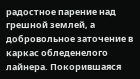радостное парение над грешной землей, а добровольное заточение в каркас обледенелого лайнера. Покорившаяся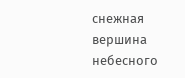снежная вершина небесного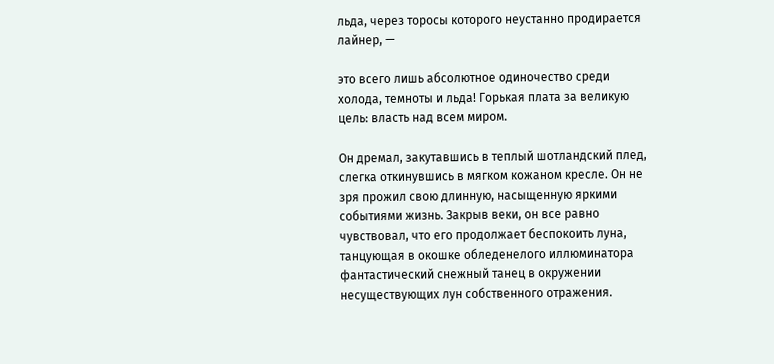льда, через торосы которого неустанно продирается лайнер, —

это всего лишь абсолютное одиночество среди холода, темноты и льда! Горькая плата за великую цель: власть над всем миром.

Он дремал, закутавшись в теплый шотландский плед, слегка откинувшись в мягком кожаном кресле. Он не зря прожил свою длинную, насыщенную яркими событиями жизнь. Закрыв веки, он все равно чувствовал, что его продолжает беспокоить луна, танцующая в окошке обледенелого иллюминатора фантастический снежный танец в окружении несуществующих лун собственного отражения.